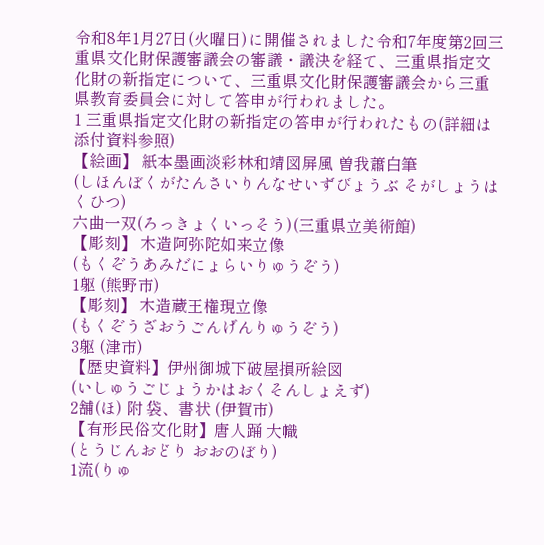令和8年1月27日(火曜日)に開催されました令和7年度第2回三重県文化財保護審議会の審議・議決を経て、三重県指定文化財の新指定について、三重県文化財保護審議会から三重県教育委員会に対して答申が行われました。
1 三重県指定文化財の新指定の答申が行われたもの(詳細は添付資料参照)
【絵画】 紙本墨画淡彩林和靖図屏風 曽我蕭白筆
(しほんぼくがたんさいりんなせいずびょうぶ そがしょうはくひつ)
六曲一双(ろっきょくいっそう)(三重県立美術館)
【彫刻】 木造阿弥陀如来立像
(もくぞうあみだにょらいりゅうぞう)
1躯 (熊野市)
【彫刻】 木造蔵王権現立像
(もくぞうざおうごんげんりゅうぞう)
3躯 (津市)
【歴史資料】伊州御城下破屋損所絵図
(いしゅうごじょうかはおくそんしょえず)
2舗(ほ) 附 袋、書状 (伊賀市)
【有形民俗文化財】唐人踊 大幟
(とうじんおどり おおのぼり)
1流(りゅ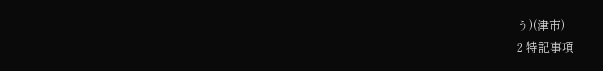う)(津市)
2 特記事項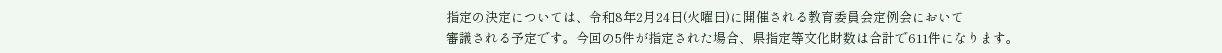指定の決定については、令和8年2月24日(火曜日)に開催される教育委員会定例会において
審議される予定です。今回の5件が指定された場合、県指定等文化財数は合計で611件になります。